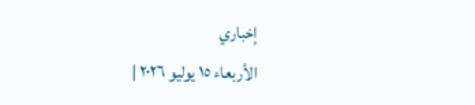إخباري
الأربعاء ١٥ يوليو ٢٠٢٦ |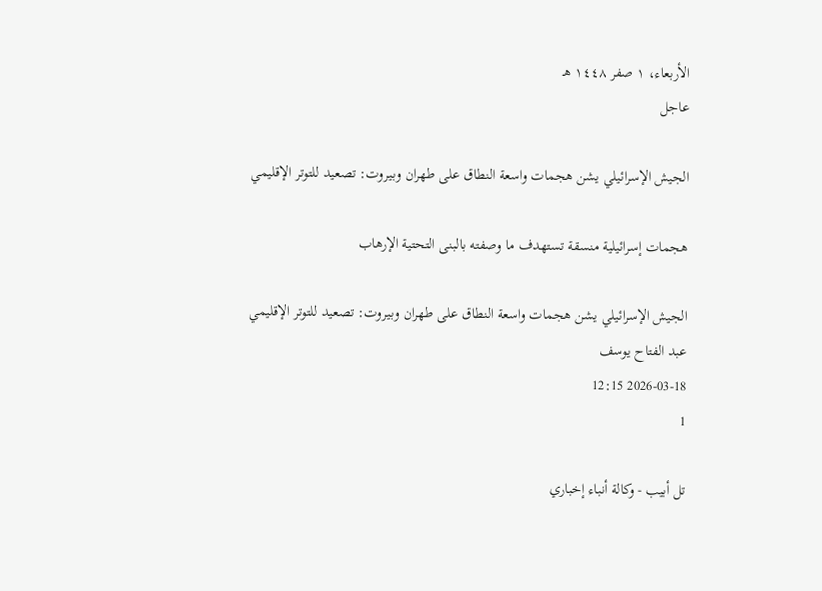الأربعاء، ١ صفر ١٤٤٨ هـ
عاجل

الجيش الإسرائيلي يشن هجمات واسعة النطاق على طهران وبيروت: تصعيد للتوتر الإقليمي

هجمات إسرائيلية منسقة تستهدف ما وصفته بالبنى التحتية الإرهاب

الجيش الإسرائيلي يشن هجمات واسعة النطاق على طهران وبيروت: تصعيد للتوتر الإقليمي
عبد الفتاح يوسف
2026-03-18 12:15
1

تل أبيب - وكالة أنباء إخباري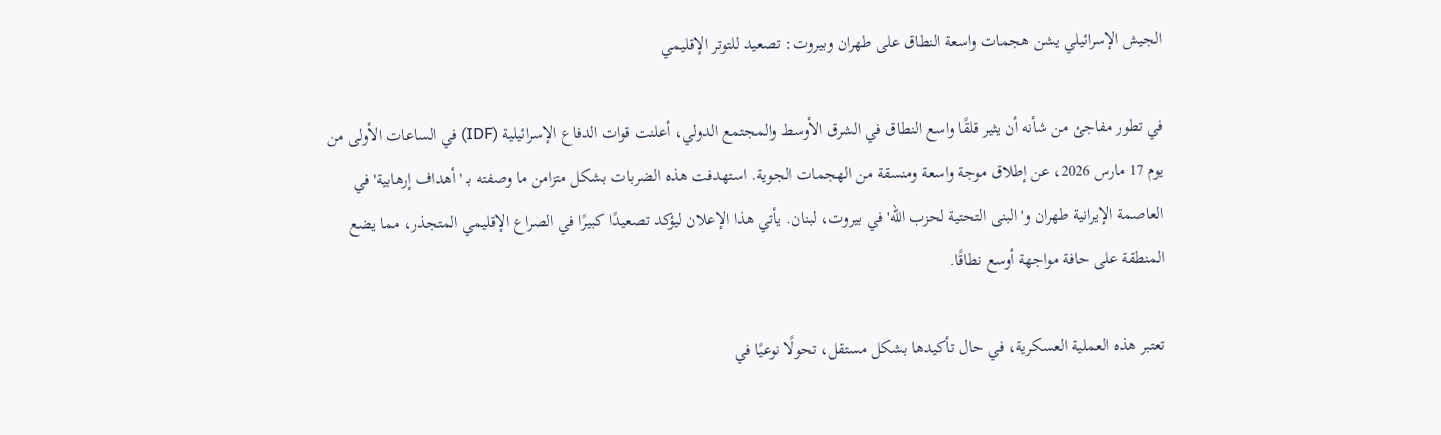الجيش الإسرائيلي يشن هجمات واسعة النطاق على طهران وبيروت: تصعيد للتوتر الإقليمي

في تطور مفاجئ من شأنه أن يثير قلقًا واسع النطاق في الشرق الأوسط والمجتمع الدولي، أعلنت قوات الدفاع الإسرائيلية (IDF) في الساعات الأولى من يوم 17 مارس 2026، عن إطلاق موجة واسعة ومنسقة من الهجمات الجوية. استهدفت هذه الضربات بشكل متزامن ما وصفته بـ 'أهداف إرهابية' في العاصمة الإيرانية طهران و'البنى التحتية لحزب الله' في بيروت، لبنان. يأتي هذا الإعلان ليؤكد تصعيدًا كبيرًا في الصراع الإقليمي المتجذر، مما يضع المنطقة على حافة مواجهة أوسع نطاقًا.

تعتبر هذه العملية العسكرية، في حال تأكيدها بشكل مستقل، تحولًا نوعيًا في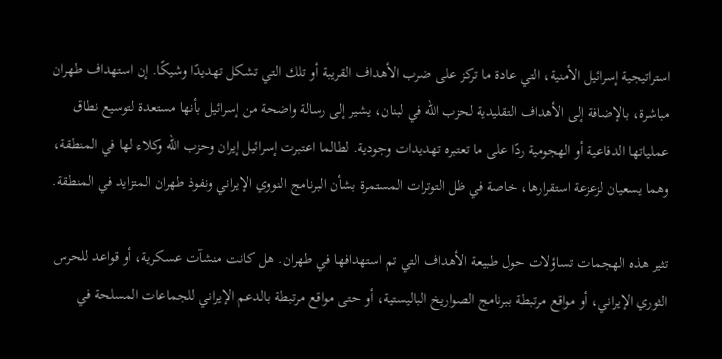استراتيجية إسرائيل الأمنية، التي عادة ما تركز على ضرب الأهداف القريبة أو تلك التي تشكل تهديدًا وشيكًا. إن استهداف طهران مباشرة، بالإضافة إلى الأهداف التقليدية لحزب الله في لبنان، يشير إلى رسالة واضحة من إسرائيل بأنها مستعدة لتوسيع نطاق عملياتها الدفاعية أو الهجومية ردًا على ما تعتبره تهديدات وجودية. لطالما اعتبرت إسرائيل إيران وحزب الله وكلاء لها في المنطقة، وهما يسعيان لزعزعة استقرارها، خاصة في ظل التوترات المستمرة بشأن البرنامج النووي الإيراني ونفوذ طهران المتزايد في المنطقة.

تثير هذه الهجمات تساؤلات حول طبيعة الأهداف التي تم استهدافها في طهران. هل كانت منشآت عسكرية، أو قواعد للحرس الثوري الإيراني، أو مواقع مرتبطة ببرنامج الصواريخ الباليستية، أو حتى مواقع مرتبطة بالدعم الإيراني للجماعات المسلحة في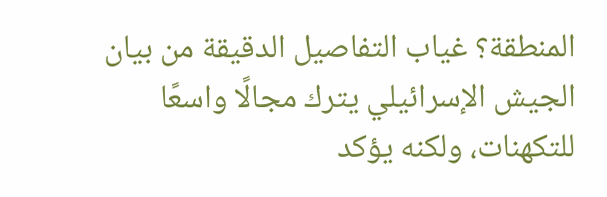المنطقة؟ غياب التفاصيل الدقيقة من بيان الجيش الإسرائيلي يترك مجالًا واسعًا للتكهنات، ولكنه يؤكد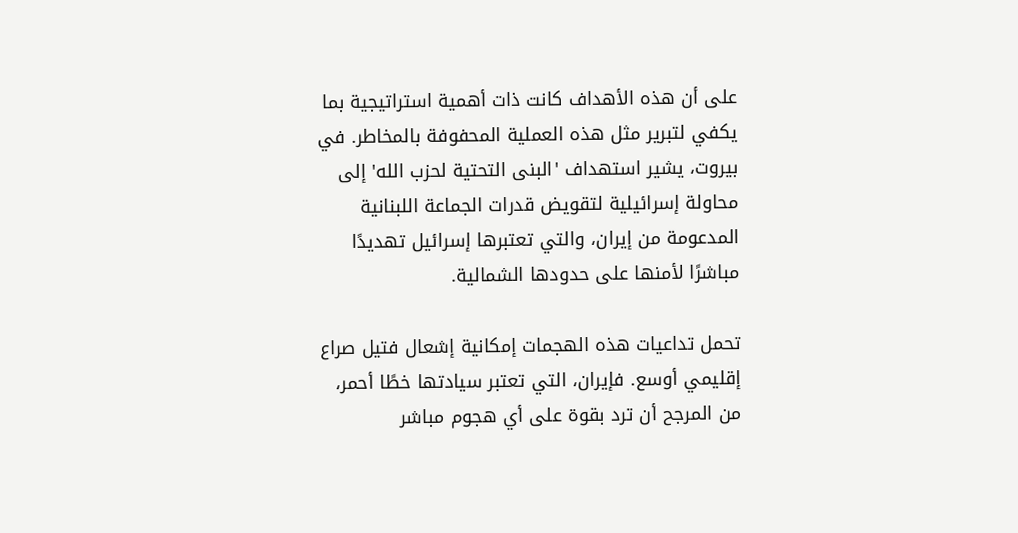على أن هذه الأهداف كانت ذات أهمية استراتيجية بما يكفي لتبرير مثل هذه العملية المحفوفة بالمخاطر. في بيروت، يشير استهداف 'البنى التحتية لحزب الله' إلى محاولة إسرائيلية لتقويض قدرات الجماعة اللبنانية المدعومة من إيران، والتي تعتبرها إسرائيل تهديدًا مباشرًا لأمنها على حدودها الشمالية.

تحمل تداعيات هذه الهجمات إمكانية إشعال فتيل صراع إقليمي أوسع. فإيران، التي تعتبر سيادتها خطًا أحمر، من المرجح أن ترد بقوة على أي هجوم مباشر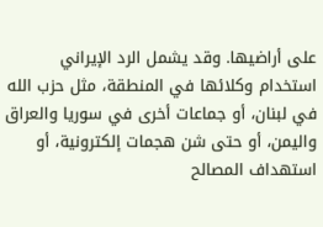على أراضيها. وقد يشمل الرد الإيراني استخدام وكلائها في المنطقة، مثل حزب الله في لبنان، أو جماعات أخرى في سوريا والعراق واليمن، أو حتى شن هجمات إلكترونية، أو استهداف المصالح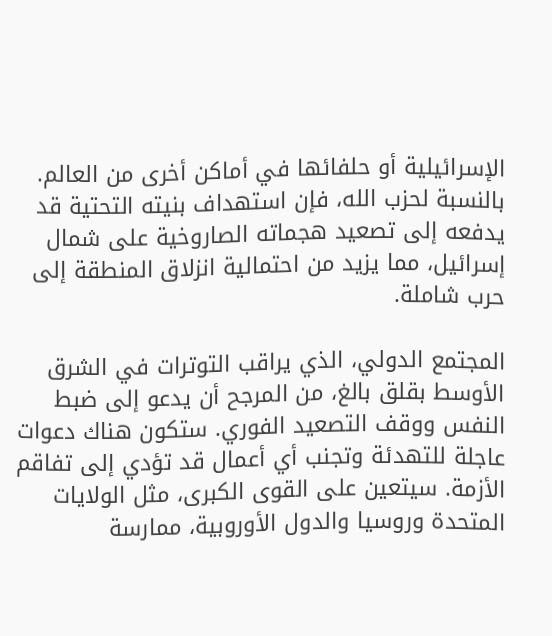الإسرائيلية أو حلفائها في أماكن أخرى من العالم. بالنسبة لحزب الله، فإن استهداف بنيته التحتية قد يدفعه إلى تصعيد هجماته الصاروخية على شمال إسرائيل، مما يزيد من احتمالية انزلاق المنطقة إلى حرب شاملة.

المجتمع الدولي، الذي يراقب التوترات في الشرق الأوسط بقلق بالغ، من المرجح أن يدعو إلى ضبط النفس ووقف التصعيد الفوري. ستكون هناك دعوات عاجلة للتهدئة وتجنب أي أعمال قد تؤدي إلى تفاقم الأزمة. سيتعين على القوى الكبرى، مثل الولايات المتحدة وروسيا والدول الأوروبية، ممارسة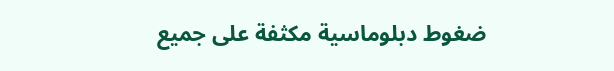ضغوط دبلوماسية مكثفة على جميع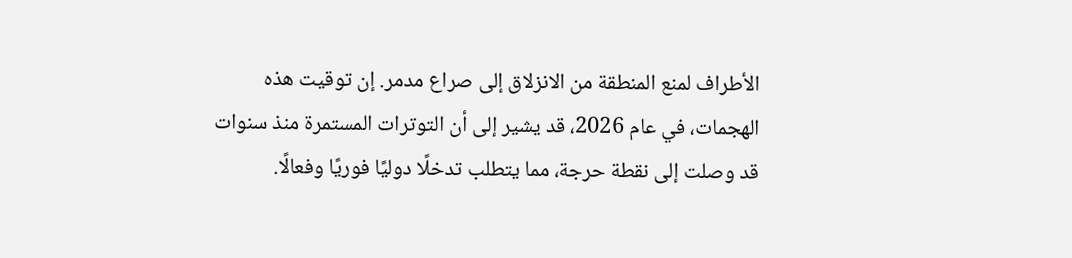الأطراف لمنع المنطقة من الانزلاق إلى صراع مدمر. إن توقيت هذه الهجمات، في عام 2026، قد يشير إلى أن التوترات المستمرة منذ سنوات قد وصلت إلى نقطة حرجة، مما يتطلب تدخلًا دوليًا فوريًا وفعالًا.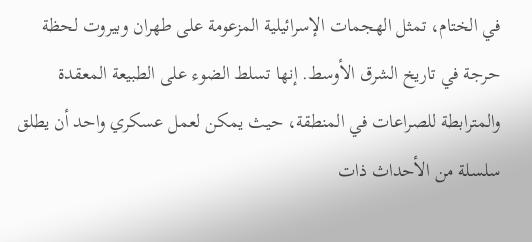في الختام، تمثل الهجمات الإسرائيلية المزعومة على طهران وبيروت لحظة حرجة في تاريخ الشرق الأوسط. إنها تسلط الضوء على الطبيعة المعقدة والمترابطة للصراعات في المنطقة، حيث يمكن لعمل عسكري واحد أن يطلق سلسلة من الأحداث ذات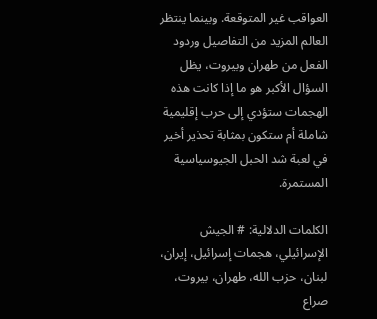العواقب غير المتوقعة. وبينما ينتظر العالم المزيد من التفاصيل وردود الفعل من طهران وبيروت، يظل السؤال الأكبر هو ما إذا كانت هذه الهجمات ستؤدي إلى حرب إقليمية شاملة أم ستكون بمثابة تحذير أخير في لعبة شد الحبل الجيوسياسية المستمرة.

الكلمات الدلالية: # الجيش الإسرائيلي، هجمات إسرائيل، إيران، لبنان، حزب الله، طهران، بيروت، صراع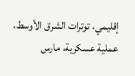إقليمي، توترات الشرق الأوسط، عملية عسكرية، مارس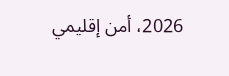2026، أمن إقليمي